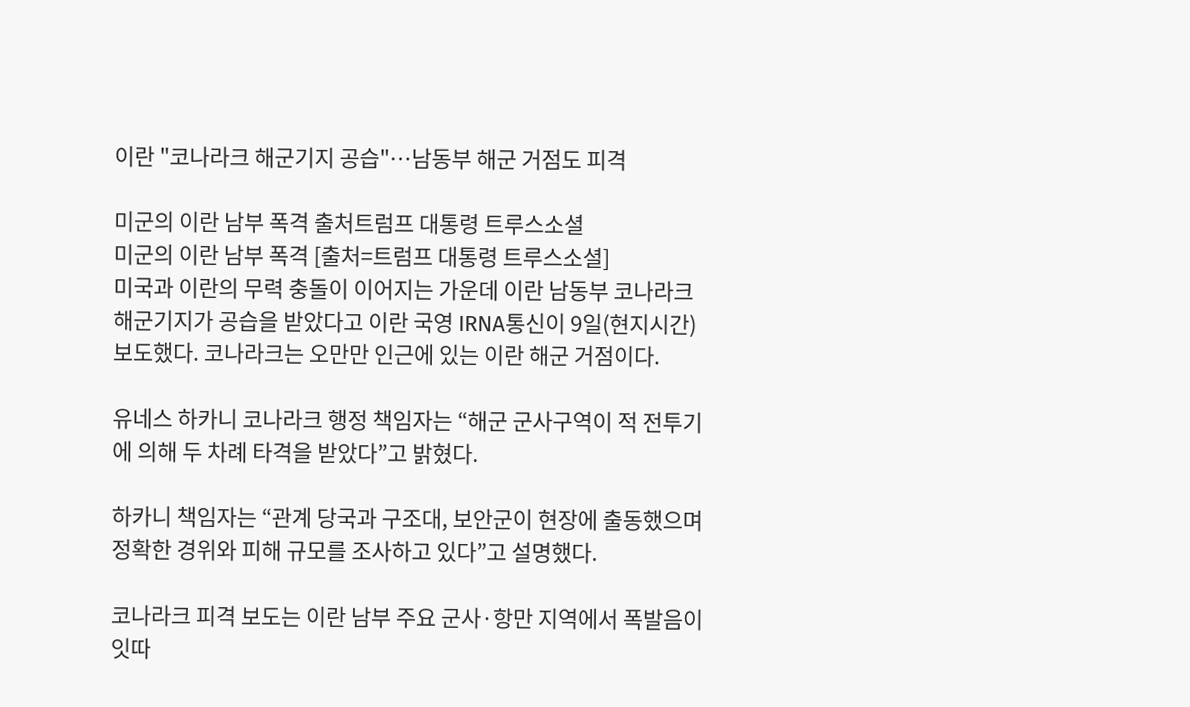이란 "코나라크 해군기지 공습"…남동부 해군 거점도 피격

미군의 이란 남부 폭격 출처트럼프 대통령 트루스소셜
미군의 이란 남부 폭격 [출처=트럼프 대통령 트루스소셜]
미국과 이란의 무력 충돌이 이어지는 가운데 이란 남동부 코나라크 해군기지가 공습을 받았다고 이란 국영 IRNA통신이 9일(현지시간) 보도했다. 코나라크는 오만만 인근에 있는 이란 해군 거점이다.

유네스 하카니 코나라크 행정 책임자는 “해군 군사구역이 적 전투기에 의해 두 차례 타격을 받았다”고 밝혔다.

하카니 책임자는 “관계 당국과 구조대, 보안군이 현장에 출동했으며 정확한 경위와 피해 규모를 조사하고 있다”고 설명했다.

코나라크 피격 보도는 이란 남부 주요 군사·항만 지역에서 폭발음이 잇따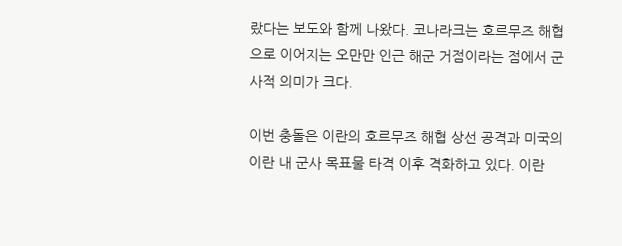랐다는 보도와 함께 나왔다. 코나라크는 호르무즈 해협으로 이어지는 오만만 인근 해군 거점이라는 점에서 군사적 의미가 크다.

이번 충돌은 이란의 호르무즈 해협 상선 공격과 미국의 이란 내 군사 목표물 타격 이후 격화하고 있다. 이란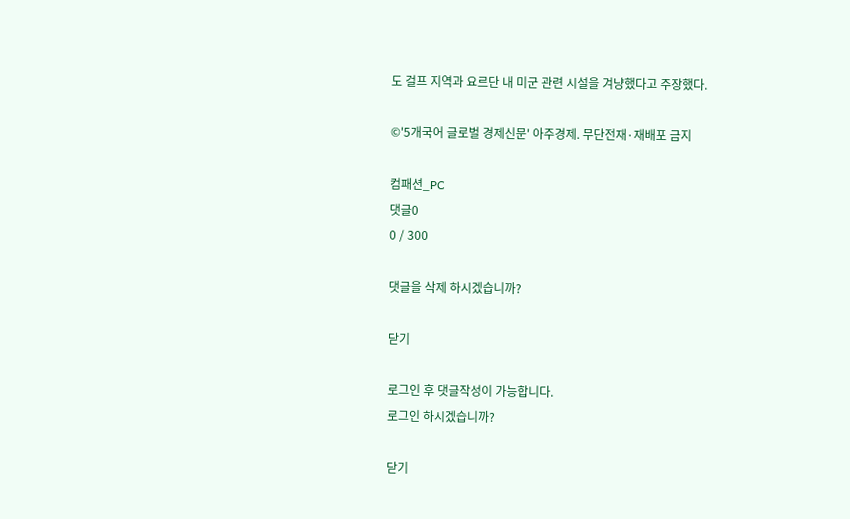도 걸프 지역과 요르단 내 미군 관련 시설을 겨냥했다고 주장했다.

©'5개국어 글로벌 경제신문' 아주경제. 무단전재·재배포 금지

컴패션_PC
댓글0
0 / 300

댓글을 삭제 하시겠습니까?

닫기

로그인 후 댓글작성이 가능합니다.
로그인 하시겠습니까?

닫기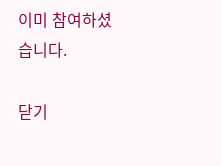이미 참여하셨습니다.

닫기